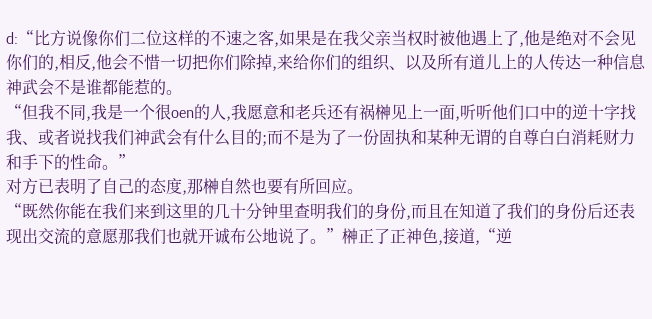d:“比方说像你们二位这样的不速之客,如果是在我父亲当权时被他遇上了,他是绝对不会见你们的,相反,他会不惜一切把你们除掉,来给你们的组织、以及所有道儿上的人传达一种信息神武会不是谁都能惹的。
“但我不同,我是一个很oen的人,我愿意和老兵还有祸榊见上一面,听听他们口中的逆十字找我、或者说找我们神武会有什么目的;而不是为了一份固执和某种无谓的自尊白白消耗财力和手下的性命。”
对方已表明了自己的态度,那榊自然也要有所回应。
“既然你能在我们来到这里的几十分钟里查明我们的身份,而且在知道了我们的身份后还表现出交流的意愿那我们也就开诚布公地说了。”榊正了正神色,接道,“逆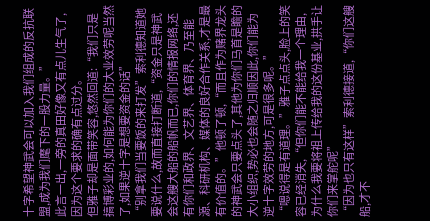十字希望神武会可以加入我们组成的反抗联盟,成为我们麾下的一股力量。”
此言一出,一旁的真田好像又有点儿生气了,因为这个要求的确有点过分。
但雅子却是面带笑容,悠然回道:“我们只是搞博彩业的,如何能为你们的大业效劳呢当然了,如果逆十字是想要资金的话”
“别拿我们当要饭的来打发”索利德知道她要说什么,故而直接打断道,“资金只是神武会这艘大船的船帆而已,你们的情报网络,还有你们和政界、文艺界、体育界、乃至能源、科研机构、媒体的良好合作关系,才是最有价值的。”他顿了顿,“而且作为赌界龙头的神武会只要点头了,其他为你们马首是瞻的大小组织,势必也会随之归顺因此,你们能为逆十字效劳的地方,可是很多呢。”
“嗯说得是有道理。”雅子点点头,脸上的笑容已经消失,“但你们能不能给我一个理由,为什么我要将祖上传给我的这份基业,拱手让你们来掌舵呢”
“因为也只有这样”索利德接道,“你们这艘船,才不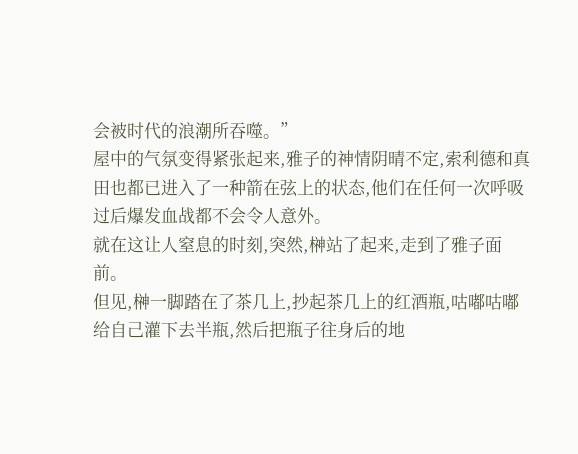会被时代的浪潮所吞噬。”
屋中的气氛变得紧张起来,雅子的神情阴晴不定,索利德和真田也都已进入了一种箭在弦上的状态,他们在任何一次呼吸过后爆发血战都不会令人意外。
就在这让人窒息的时刻,突然,榊站了起来,走到了雅子面前。
但见,榊一脚踏在了茶几上,抄起茶几上的红酒瓶,咕嘟咕嘟给自己灌下去半瓶,然后把瓶子往身后的地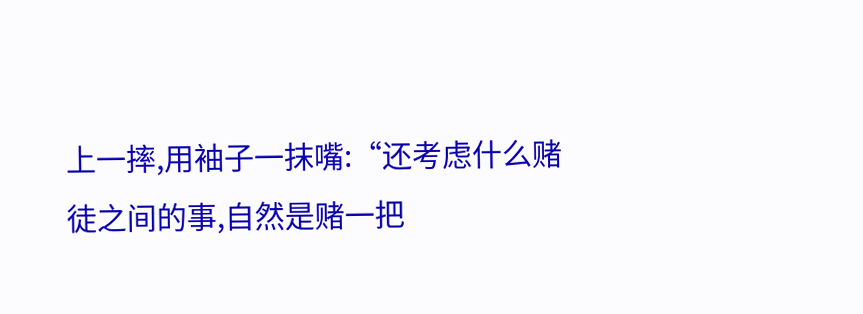上一摔,用袖子一抹嘴:“还考虑什么赌徒之间的事,自然是赌一把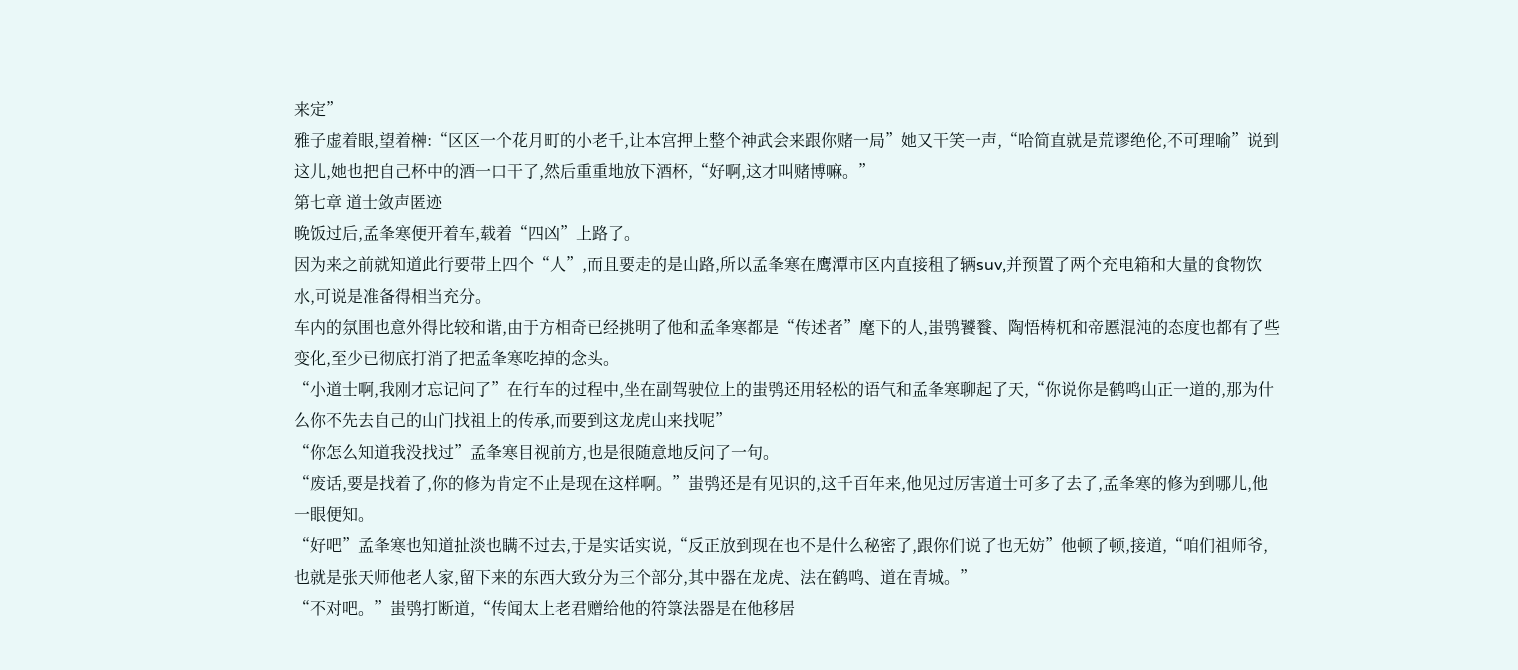来定”
雅子虚着眼,望着榊:“区区一个花月町的小老千,让本宫押上整个神武会来跟你赌一局”她又干笑一声,“哈简直就是荒谬绝伦,不可理喻”说到这儿,她也把自己杯中的酒一口干了,然后重重地放下酒杯,“好啊,这才叫赌博嘛。”
第七章 道士敛声匿迹
晚饭过后,孟夆寒便开着车,载着“四凶”上路了。
因为来之前就知道此行要带上四个“人”,而且要走的是山路,所以孟夆寒在鹰潭市区内直接租了辆suv,并预置了两个充电箱和大量的食物饮水,可说是准备得相当充分。
车内的氛围也意外得比较和谐,由于方相奇已经挑明了他和孟夆寒都是“传述者”麾下的人,蚩鸮饕餮、陶悟梼杌和帝慝混沌的态度也都有了些变化,至少已彻底打消了把孟夆寒吃掉的念头。
“小道士啊,我刚才忘记问了”在行车的过程中,坐在副驾驶位上的蚩鸮还用轻松的语气和孟夆寒聊起了天,“你说你是鹤鸣山正一道的,那为什么你不先去自己的山门找祖上的传承,而要到这龙虎山来找呢”
“你怎么知道我没找过”孟夆寒目视前方,也是很随意地反问了一句。
“废话,要是找着了,你的修为肯定不止是现在这样啊。”蚩鸮还是有见识的,这千百年来,他见过厉害道士可多了去了,孟夆寒的修为到哪儿,他一眼便知。
“好吧”孟夆寒也知道扯淡也瞒不过去,于是实话实说,“反正放到现在也不是什么秘密了,跟你们说了也无妨”他顿了顿,接道,“咱们祖师爷,也就是张天师他老人家,留下来的东西大致分为三个部分,其中器在龙虎、法在鹤鸣、道在青城。”
“不对吧。”蚩鸮打断道,“传闻太上老君赠给他的符箓法器是在他移居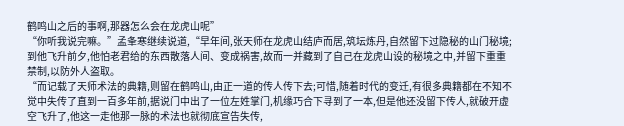鹤鸣山之后的事啊,那器怎么会在龙虎山呢”
“你听我说完嘛。”孟夆寒继续说道,“早年间,张天师在龙虎山结庐而居,筑坛炼丹,自然留下过隐秘的山门秘境;到他飞升前夕,他怕老君给的东西散落人间、变成祸害,故而一并藏到了自己在龙虎山设的秘境之中,并留下重重禁制,以防外人盗取。
“而记载了天师术法的典籍,则留在鹤鸣山,由正一道的传人传下去;可惜,随着时代的变迁,有很多典籍都在不知不觉中失传了直到一百多年前,据说门中出了一位左姓掌门,机缘巧合下寻到了一本,但是他还没留下传人,就破开虚空飞升了,他这一走他那一脉的术法也就彻底宣告失传,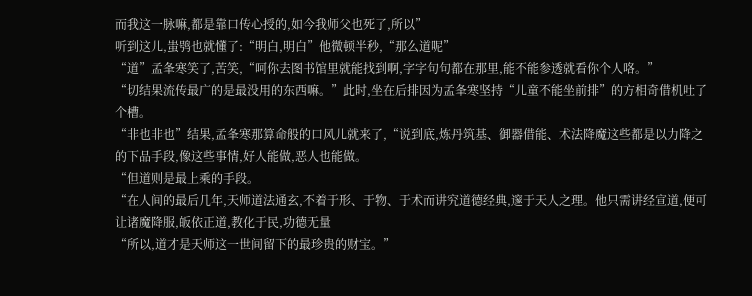而我这一脉嘛,都是靠口传心授的,如今我师父也死了,所以”
听到这儿,蚩鸮也就懂了:“明白,明白”他微顿半秒,“那么道呢”
“道”孟夆寒笑了,苦笑,“呵你去图书馆里就能找到啊,字字句句都在那里,能不能参透就看你个人咯。”
“切结果流传最广的是最没用的东西嘛。”此时,坐在后排因为孟夆寒坚持“儿童不能坐前排”的方相奇借机吐了个槽。
“非也非也”结果,孟夆寒那算命般的口风儿就来了,“说到底,炼丹筑基、御器借能、术法降魔这些都是以力降之的下品手段,像这些事情,好人能做,恶人也能做。
“但道则是最上乘的手段。
“在人间的最后几年,天师道法通玄,不着于形、于物、于术而讲究道德经典,邃于天人之理。他只需讲经宣道,便可让诸魔降服,皈依正道,教化于民,功德无量
“所以,道才是天师这一世间留下的最珍贵的财宝。”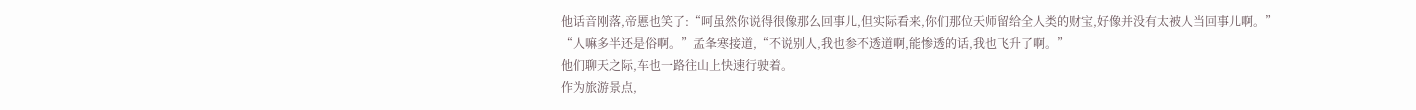他话音刚落,帝慝也笑了:“呵虽然你说得很像那么回事儿,但实际看来,你们那位天师留给全人类的财宝,好像并没有太被人当回事儿啊。”
“人嘛多半还是俗啊。”孟夆寒接道,“不说别人,我也参不透道啊,能惨透的话,我也飞升了啊。”
他们聊天之际,车也一路往山上快速行驶着。
作为旅游景点,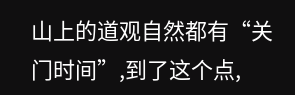山上的道观自然都有“关门时间”,到了这个点,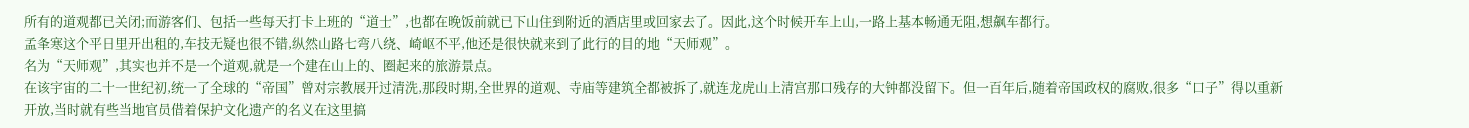所有的道观都已关闭;而游客们、包括一些每天打卡上班的“道士”,也都在晚饭前就已下山住到附近的酒店里或回家去了。因此,这个时候开车上山,一路上基本畅通无阻,想飙车都行。
孟夆寒这个平日里开出租的,车技无疑也很不错,纵然山路七弯八绕、崎岖不平,他还是很快就来到了此行的目的地“天师观”。
名为“天师观”,其实也并不是一个道观,就是一个建在山上的、圈起来的旅游景点。
在该宇宙的二十一世纪初,统一了全球的“帝国”曾对宗教展开过清洗,那段时期,全世界的道观、寺庙等建筑全都被拆了,就连龙虎山上清宫那口残存的大钟都没留下。但一百年后,随着帝国政权的腐败,很多“口子”得以重新开放,当时就有些当地官员借着保护文化遗产的名义在这里搞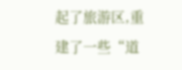起了旅游区,重建了一些“道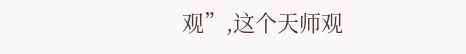观”,这个天师观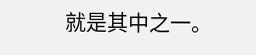就是其中之一。